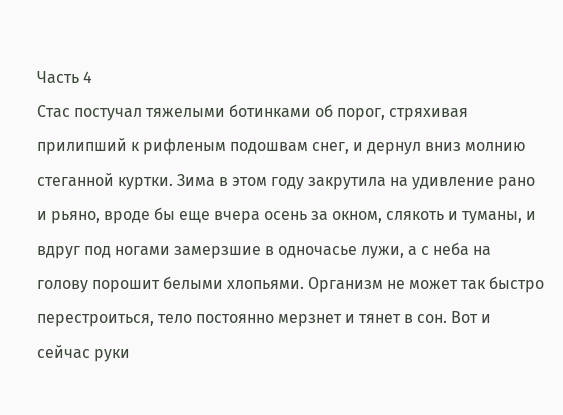Часть 4
Стас постучал тяжелыми ботинками об порог, стряхивая прилипший к рифленым подошвам снег, и дернул вниз молнию стеганной куртки. Зима в этом году закрутила на удивление рано и рьяно, вроде бы еще вчера осень за окном, слякоть и туманы, и вдруг под ногами замерзшие в одночасье лужи, а с неба на голову порошит белыми хлопьями. Организм не может так быстро перестроиться, тело постоянно мерзнет и тянет в сон. Вот и сейчас руки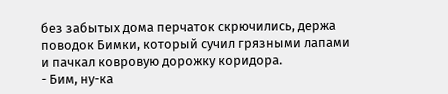без забытых дома перчаток скрючились, держа поводок Бимки, который сучил грязными лапами и пачкал ковровую дорожку коридора.
- Бим, ну-ка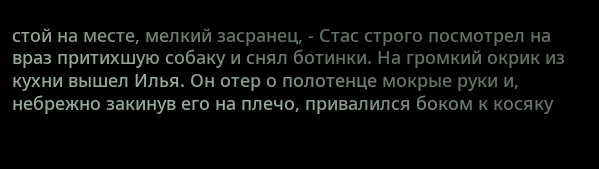стой на месте, мелкий засранец, - Стас строго посмотрел на враз притихшую собаку и снял ботинки. На громкий окрик из кухни вышел Илья. Он отер о полотенце мокрые руки и, небрежно закинув его на плечо, привалился боком к косяку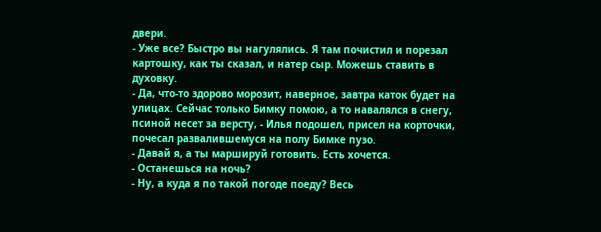двери.
- Уже все? Быстро вы нагулялись. Я там почистил и порезал картошку, как ты сказал, и натер сыр. Можешь ставить в духовку.
- Да, что-то здорово морозит, наверное, завтра каток будет на улицах. Сейчас только Бимку помою, а то навалялся в снегу, псиной несет за версту, - Илья подошел, присел на корточки, почесал развалившемуся на полу Бимке пузо.
- Давай я, а ты маршируй готовить. Есть хочется.
- Останешься на ночь?
- Ну, а куда я по такой погоде поеду? Весь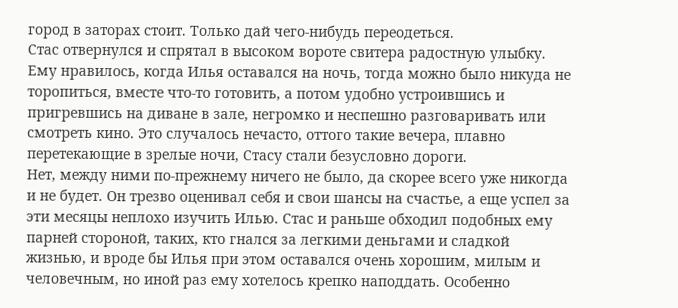город в заторах стоит. Только дай чего-нибудь переодеться.
Стас отвернулся и спрятал в высоком вороте свитера радостную улыбку. Ему нравилось, когда Илья оставался на ночь, тогда можно было никуда не торопиться, вместе что-то готовить, а потом удобно устроившись и пригревшись на диване в зале, негромко и неспешно разговаривать или смотреть кино. Это случалось нечасто, оттого такие вечера, плавно перетекающие в зрелые ночи, Стасу стали безусловно дороги.
Нет, между ними по-прежнему ничего не было, да скорее всего уже никогда и не будет. Он трезво оценивал себя и свои шансы на счастье, а еще успел за эти месяцы неплохо изучить Илью. Стас и раньше обходил подобных ему парней стороной, таких, кто гнался за легкими деньгами и сладкой жизнью, и вроде бы Илья при этом оставался очень хорошим, милым и человечным, но иной раз ему хотелось крепко наподдать. Особенно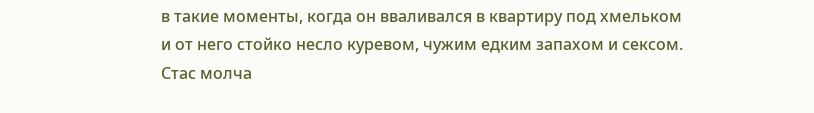в такие моменты, когда он вваливался в квартиру под хмельком и от него стойко несло куревом, чужим едким запахом и сексом.
Стас молча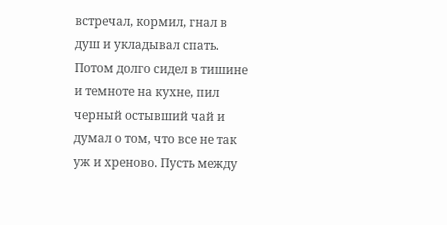встречал, кормил, гнал в душ и укладывал спать. Потом долго сидел в тишине и темноте на кухне, пил черный остывший чай и думал о том, что все не так уж и хреново. Пусть между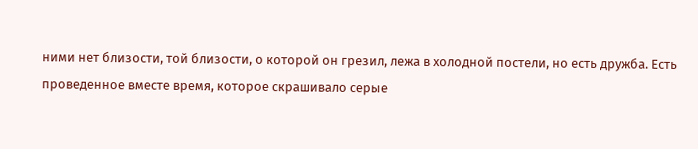ними нет близости, той близости, о которой он грезил, лежа в холодной постели, но есть дружба. Есть проведенное вместе время, которое скрашивало серые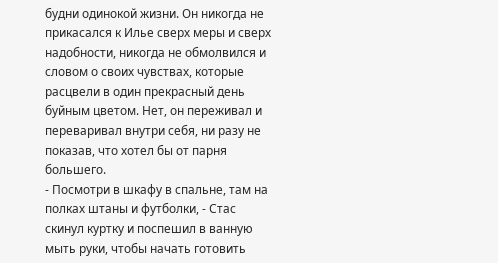будни одинокой жизни. Он никогда не прикасался к Илье сверх меры и сверх надобности, никогда не обмолвился и словом о своих чувствах, которые расцвели в один прекрасный день буйным цветом. Нет, он переживал и переваривал внутри себя, ни разу не показав, что хотел бы от парня большего.
- Посмотри в шкафу в спальне, там на полках штаны и футболки, - Стас скинул куртку и поспешил в ванную мыть руки, чтобы начать готовить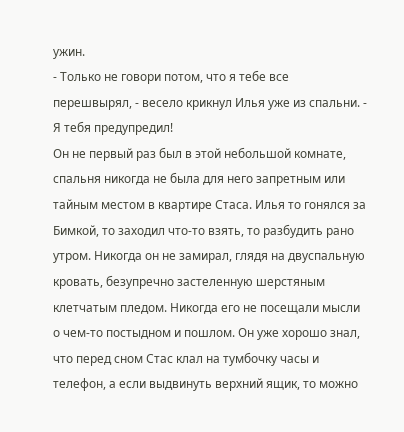ужин.
- Только не говори потом, что я тебе все перешвырял, - весело крикнул Илья уже из спальни. - Я тебя предупредил!
Он не первый раз был в этой небольшой комнате, спальня никогда не была для него запретным или тайным местом в квартире Стаса. Илья то гонялся за Бимкой, то заходил что-то взять, то разбудить рано утром. Никогда он не замирал, глядя на двуспальную кровать, безупречно застеленную шерстяным клетчатым пледом. Никогда его не посещали мысли о чем-то постыдном и пошлом. Он уже хорошо знал, что перед сном Стас клал на тумбочку часы и телефон, а если выдвинуть верхний ящик, то можно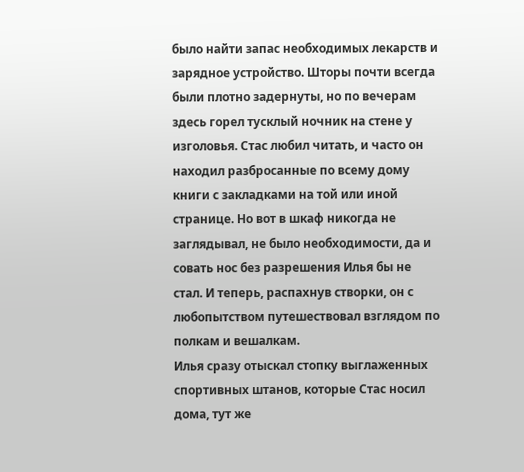было найти запас необходимых лекарств и зарядное устройство. Шторы почти всегда были плотно задернуты, но по вечерам здесь горел тусклый ночник на стене у изголовья. Стас любил читать, и часто он находил разбросанные по всему дому книги с закладками на той или иной странице. Но вот в шкаф никогда не заглядывал, не было необходимости, да и совать нос без разрешения Илья бы не стал. И теперь, распахнув створки, он с любопытством путешествовал взглядом по полкам и вешалкам.
Илья сразу отыскал стопку выглаженных спортивных штанов, которые Стас носил дома, тут же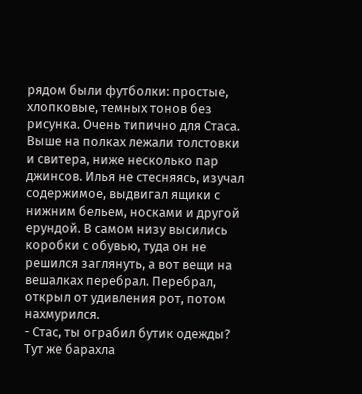рядом были футболки: простые, хлопковые, темных тонов без рисунка. Очень типично для Стаса. Выше на полках лежали толстовки и свитера, ниже несколько пар джинсов. Илья не стесняясь, изучал содержимое, выдвигал ящики с нижним бельем, носками и другой ерундой. В самом низу высились коробки с обувью, туда он не решился заглянуть, а вот вещи на вешалках перебрал. Перебрал, открыл от удивления рот, потом нахмурился.
- Стас, ты ограбил бутик одежды? Тут же барахла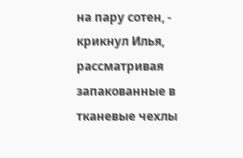на пару сотен, - крикнул Илья, рассматривая запакованные в тканевые чехлы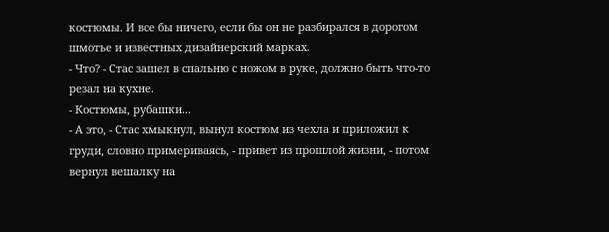костюмы. И все бы ничего, если бы он не разбирался в дорогом шмотье и известных дизайнерский марках.
- Что? - Стас зашел в спальню с ножом в руке, должно быть что-то резал на кухне.
- Костюмы, рубашки...
- А это, - Стас хмыкнул, вынул костюм из чехла и приложил к груди, словно примериваясь, - привет из прошлой жизни, - потом вернул вешалку на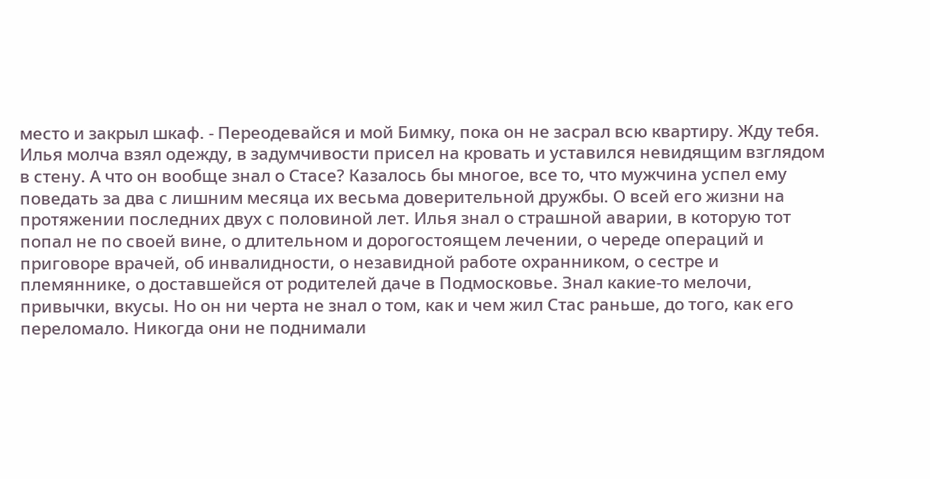место и закрыл шкаф. - Переодевайся и мой Бимку, пока он не засрал всю квартиру. Жду тебя.
Илья молча взял одежду, в задумчивости присел на кровать и уставился невидящим взглядом в стену. А что он вообще знал о Стасе? Казалось бы многое, все то, что мужчина успел ему поведать за два с лишним месяца их весьма доверительной дружбы. О всей его жизни на протяжении последних двух с половиной лет. Илья знал о страшной аварии, в которую тот попал не по своей вине, о длительном и дорогостоящем лечении, о череде операций и приговоре врачей, об инвалидности, о незавидной работе охранником, о сестре и племяннике, о доставшейся от родителей даче в Подмосковье. Знал какие-то мелочи, привычки, вкусы. Но он ни черта не знал о том, как и чем жил Стас раньше, до того, как его переломало. Никогда они не поднимали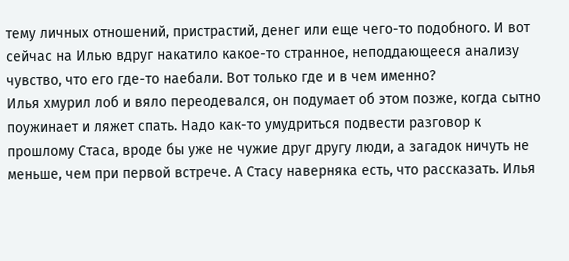тему личных отношений, пристрастий, денег или еще чего-то подобного. И вот сейчас на Илью вдруг накатило какое-то странное, неподдающееся анализу чувство, что его где-то наебали. Вот только где и в чем именно?
Илья хмурил лоб и вяло переодевался, он подумает об этом позже, когда сытно поужинает и ляжет спать. Надо как-то умудриться подвести разговор к прошлому Стаса, вроде бы уже не чужие друг другу люди, а загадок ничуть не меньше, чем при первой встрече. А Стасу наверняка есть, что рассказать. Илья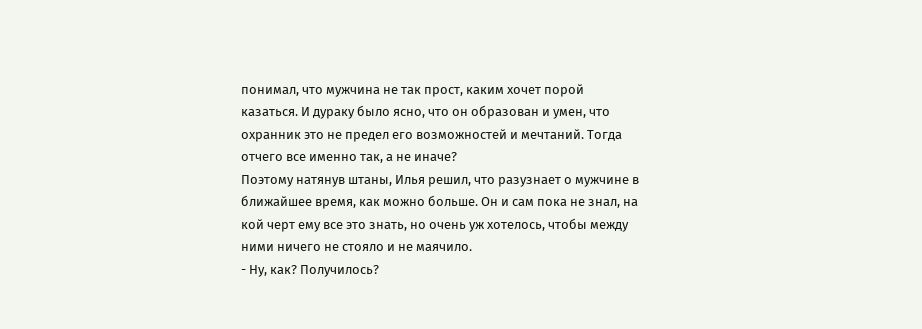понимал, что мужчина не так прост, каким хочет порой казаться. И дураку было ясно, что он образован и умен, что охранник это не предел его возможностей и мечтаний. Тогда отчего все именно так, а не иначе?
Поэтому натянув штаны, Илья решил, что разузнает о мужчине в ближайшее время, как можно больше. Он и сам пока не знал, на кой черт ему все это знать, но очень уж хотелось, чтобы между ними ничего не стояло и не маячило.
- Ну, как? Получилось?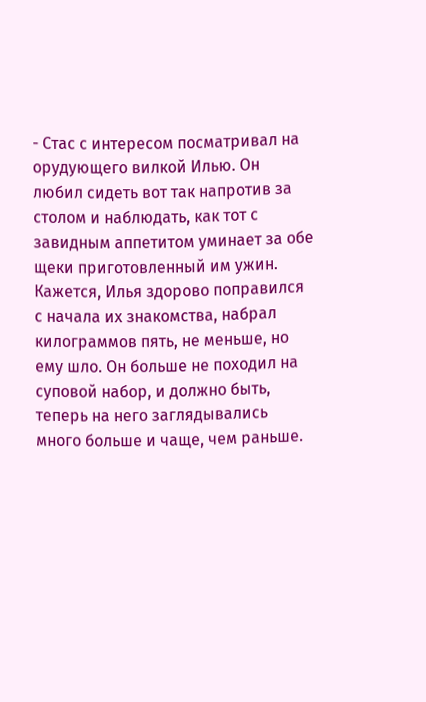- Стас с интересом посматривал на орудующего вилкой Илью. Он любил сидеть вот так напротив за столом и наблюдать, как тот с завидным аппетитом уминает за обе щеки приготовленный им ужин. Кажется, Илья здорово поправился с начала их знакомства, набрал килограммов пять, не меньше, но ему шло. Он больше не походил на суповой набор, и должно быть, теперь на него заглядывались много больше и чаще, чем раньше.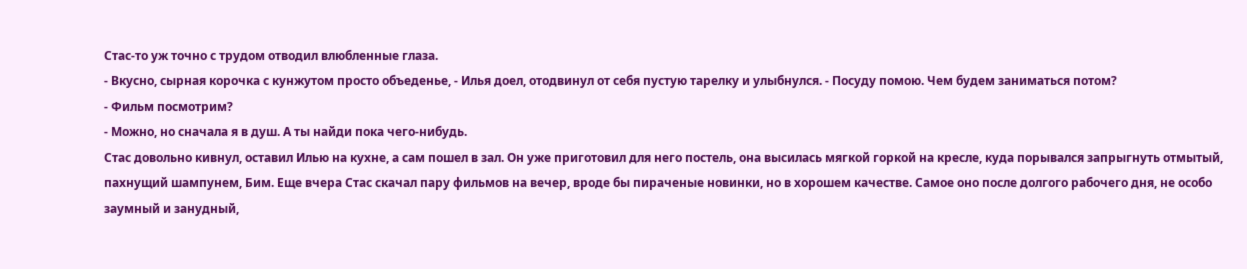Стас-то уж точно с трудом отводил влюбленные глаза.
- Вкусно, сырная корочка с кунжутом просто объеденье, - Илья доел, отодвинул от себя пустую тарелку и улыбнулся. - Посуду помою. Чем будем заниматься потом?
- Фильм посмотрим?
- Можно, но сначала я в душ. А ты найди пока чего-нибудь.
Стас довольно кивнул, оставил Илью на кухне, а сам пошел в зал. Он уже приготовил для него постель, она высилась мягкой горкой на кресле, куда порывался запрыгнуть отмытый, пахнущий шампунем, Бим. Еще вчера Стас скачал пару фильмов на вечер, вроде бы пираченые новинки, но в хорошем качестве. Самое оно после долгого рабочего дня, не особо заумный и занудный,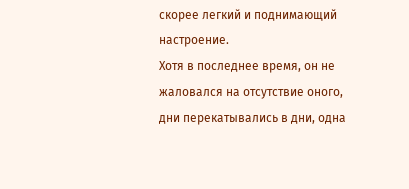скорее легкий и поднимающий настроение.
Хотя в последнее время, он не жаловался на отсутствие оного, дни перекатывались в дни, одна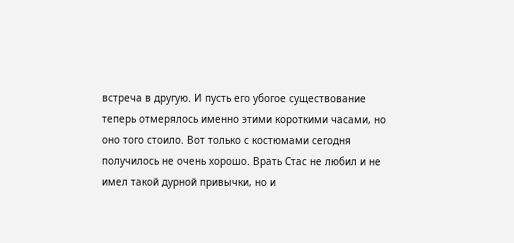встреча в другую. И пусть его убогое существование теперь отмерялось именно этими короткими часами, но оно того стоило. Вот только с костюмами сегодня получилось не очень хорошо. Врать Стас не любил и не имел такой дурной привычки, но и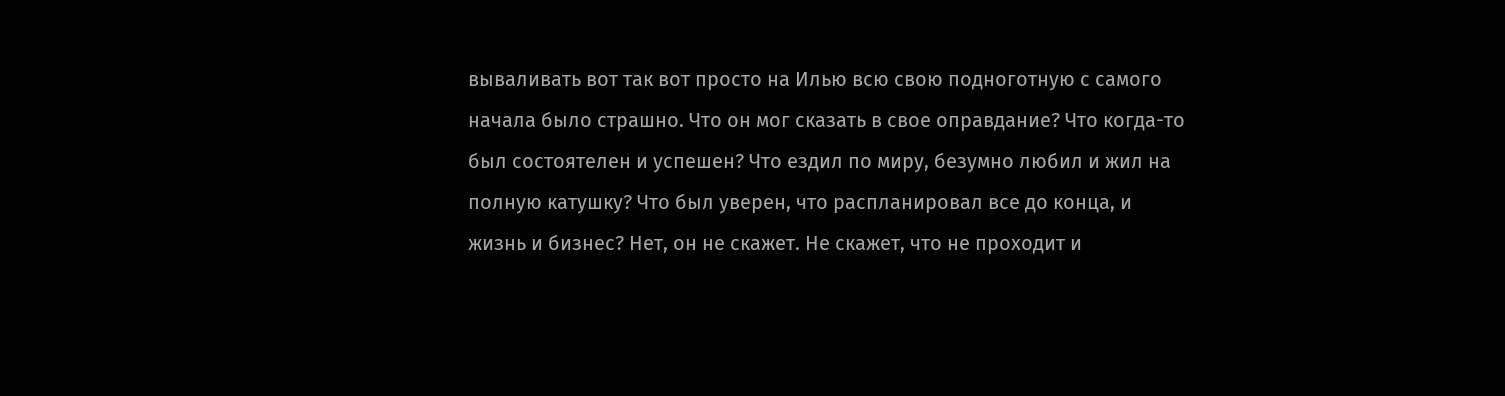вываливать вот так вот просто на Илью всю свою подноготную с самого начала было страшно. Что он мог сказать в свое оправдание? Что когда-то был состоятелен и успешен? Что ездил по миру, безумно любил и жил на полную катушку? Что был уверен, что распланировал все до конца, и жизнь и бизнес? Нет, он не скажет. Не скажет, что не проходит и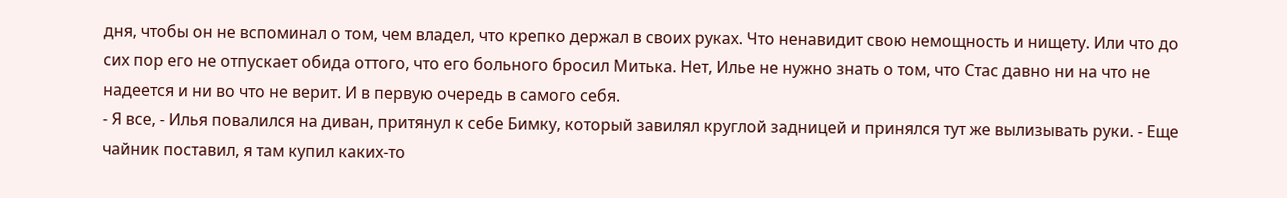дня, чтобы он не вспоминал о том, чем владел, что крепко держал в своих руках. Что ненавидит свою немощность и нищету. Или что до сих пор его не отпускает обида оттого, что его больного бросил Митька. Нет, Илье не нужно знать о том, что Стас давно ни на что не надеется и ни во что не верит. И в первую очередь в самого себя.
- Я все, - Илья повалился на диван, притянул к себе Бимку, который завилял круглой задницей и принялся тут же вылизывать руки. - Еще чайник поставил, я там купил каких-то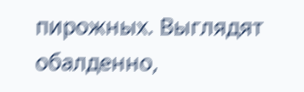пирожных. Выглядят обалденно,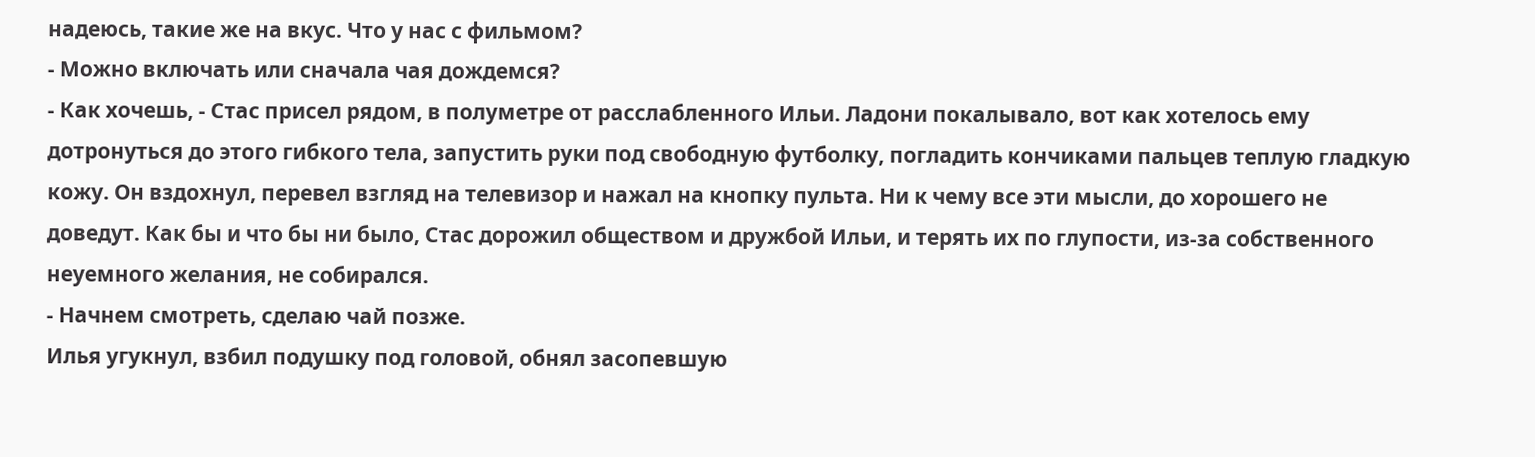надеюсь, такие же на вкус. Что у нас с фильмом?
- Можно включать или сначала чая дождемся?
- Как хочешь, - Стас присел рядом, в полуметре от расслабленного Ильи. Ладони покалывало, вот как хотелось ему дотронуться до этого гибкого тела, запустить руки под свободную футболку, погладить кончиками пальцев теплую гладкую кожу. Он вздохнул, перевел взгляд на телевизор и нажал на кнопку пульта. Ни к чему все эти мысли, до хорошего не доведут. Как бы и что бы ни было, Стас дорожил обществом и дружбой Ильи, и терять их по глупости, из-за собственного неуемного желания, не собирался.
- Начнем смотреть, сделаю чай позже.
Илья угукнул, взбил подушку под головой, обнял засопевшую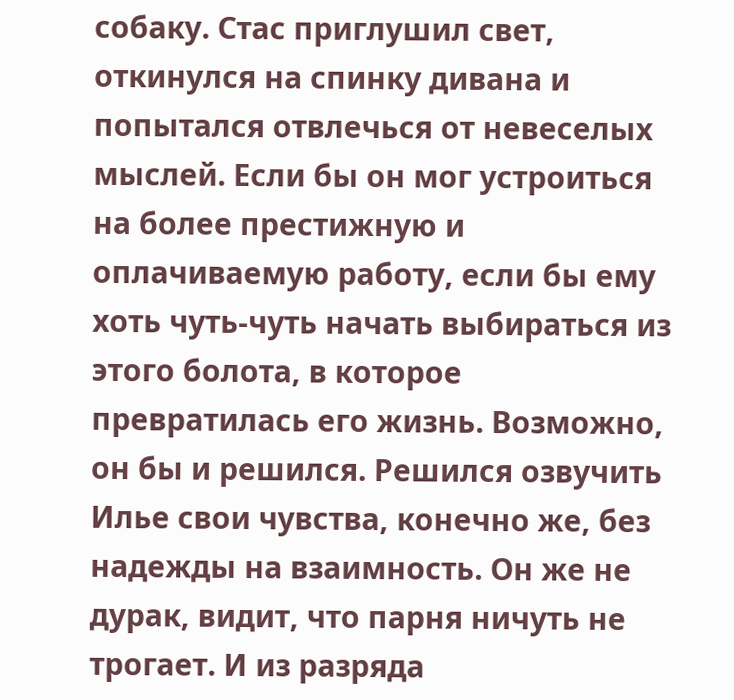собаку. Стас приглушил свет, откинулся на спинку дивана и попытался отвлечься от невеселых мыслей. Если бы он мог устроиться на более престижную и оплачиваемую работу, если бы ему хоть чуть-чуть начать выбираться из этого болота, в которое превратилась его жизнь. Возможно, он бы и решился. Решился озвучить Илье свои чувства, конечно же, без надежды на взаимность. Он же не дурак, видит, что парня ничуть не трогает. И из разряда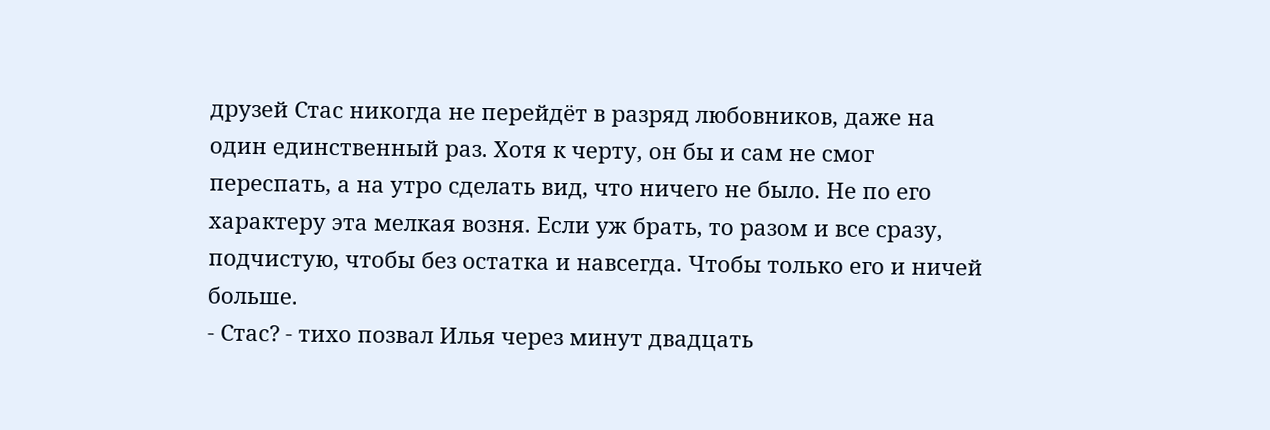друзей Стас никогда не перейдёт в разряд любовников, даже на один единственный раз. Хотя к черту, он бы и сам не смог переспать, а на утро сделать вид, что ничего не было. Не по его характеру эта мелкая возня. Если уж брать, то разом и все сразу, подчистую, чтобы без остатка и навсегда. Чтобы только его и ничей больше.
- Стас? - тихо позвал Илья через минут двадцать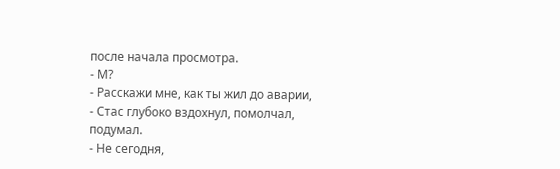после начала просмотра.
- М?
- Расскажи мне, как ты жил до аварии, - Стас глубоко вздохнул, помолчал, подумал.
- Не сегодня,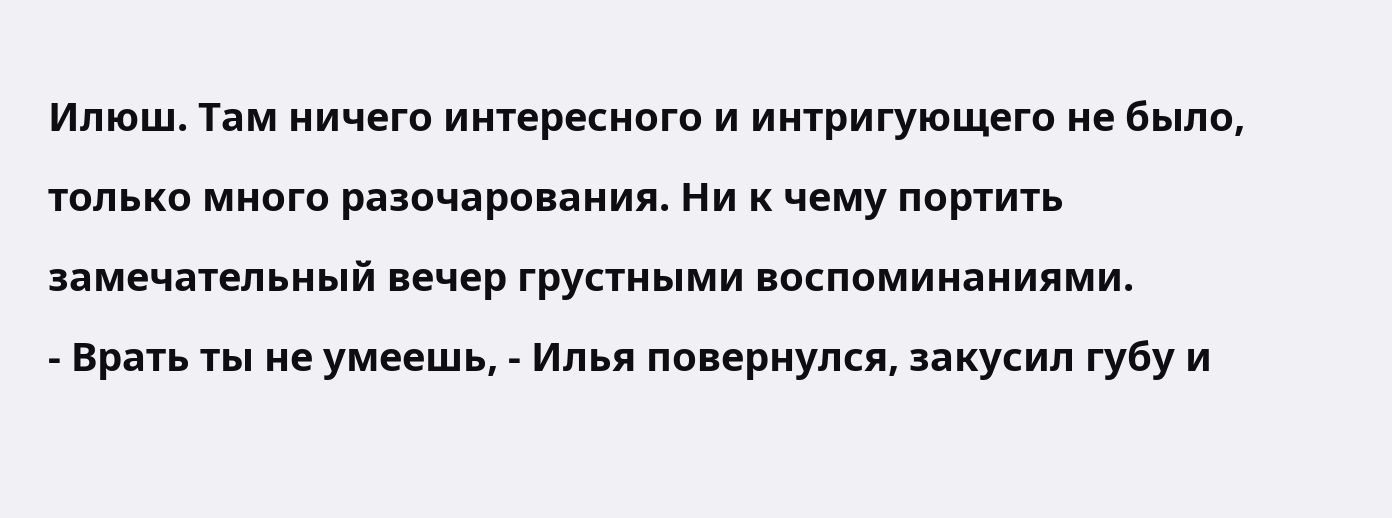Илюш. Там ничего интересного и интригующего не было, только много разочарования. Ни к чему портить замечательный вечер грустными воспоминаниями.
- Врать ты не умеешь, - Илья повернулся, закусил губу и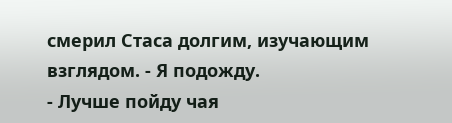смерил Стаса долгим, изучающим взглядом. - Я подожду.
- Лучше пойду чая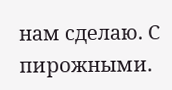нам сделаю. С пирожными.